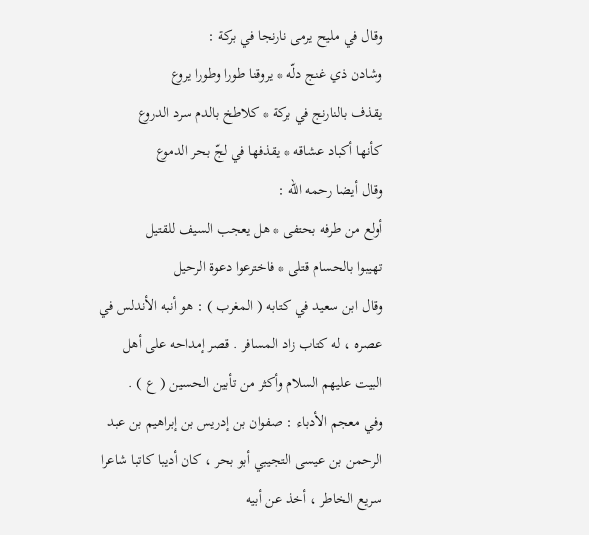وقال في مليح يرمى نارنجا في بركة :
وشادن ذي غنج دلّه * يروقنا طورا وطورا يروع
يقذف بالنارنج في بركة * كلاطخ بالدم سرد الدروع
كأنها أكباد عشاقه * يقذفها في لجّ بحر الدموع
وقال أيضا رحمه اللّه :
أولع من طرفه بحتفى * هل يعجب السيف للقتيل
تهيبوا بالحسام قتلى * فاخترعوا دعوة الرحيل
وقال ابن سعيد في كتابه ( المغرب ) : هو أنبه الأندلس في عصره ، له كتاب زاد المسافر . قصر إمداحه على أهل البيت عليهم السلام وأكثر من تأبين الحسين ( ع ) .
وفي معجم الأدباء : صفوان بن إدريس بن إبراهيم بن عبد الرحمن بن عيسى التجيبي أبو بحر ، كان أديبا كاتبا شاعرا سريع الخاطر ، أخذ عن أبيه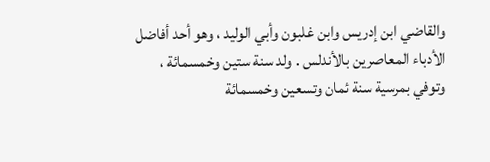والقاضي ابن إدريس وابن غلبون وأبي الوليد ، وهو أحد أفاضل الأدباء المعاصرين بالأندلس . ولد سنة ستين وخمسمائة ، وتوفي بمرسية سنة ئمان وتسعين وخمسمائة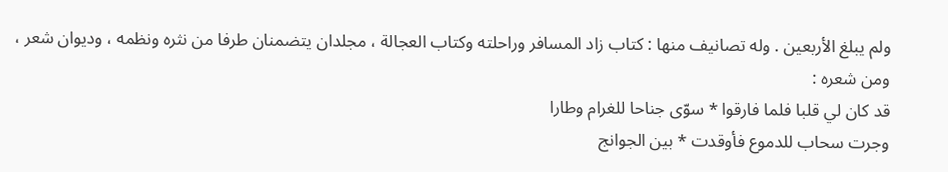ولم يبلغ الأربعين . وله تصانيف منها : كتاب زاد المسافر وراحلته وكتاب العجالة ، مجلدان يتضمنان طرفا من نثره ونظمه ، وديوان شعر ، ومن شعره :
قد كان لي قلبا فلما فارقوا * سوّى جناحا للغرام وطارا
وجرت سحاب للدموع فأوقدت * بين الجوانج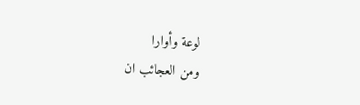لوعة وأوارا
ومن العجائب ان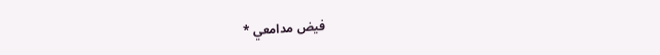فيض مدامعي *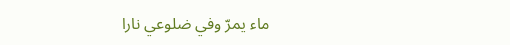ماء يمرّ وفي ضلوعي نارا